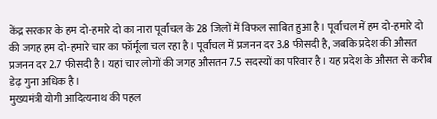केंद्र सरकार के हम दो-हमारे दो का नारा पूर्वांचल के 28 जिलों में विफल साबित हुआ है। पूर्वांचल में हम दो-हमारे दो की जगह हम दो-हमारे चार का फॉर्मूला चल रहा है। पूर्वांचल में प्रजनन दर 3.8 फीसदी है, जबकि प्रदेश की औसत प्रजनन दर 2.7 फीसदी है। यहां चार लोगों की जगह औसतन 7.5 सदस्यों का परिवार है। यह प्रदेश के औसत से करीब डेढ़ गुना अधिक है।
मुख्यमंत्री योगी आदित्यनाथ की पहल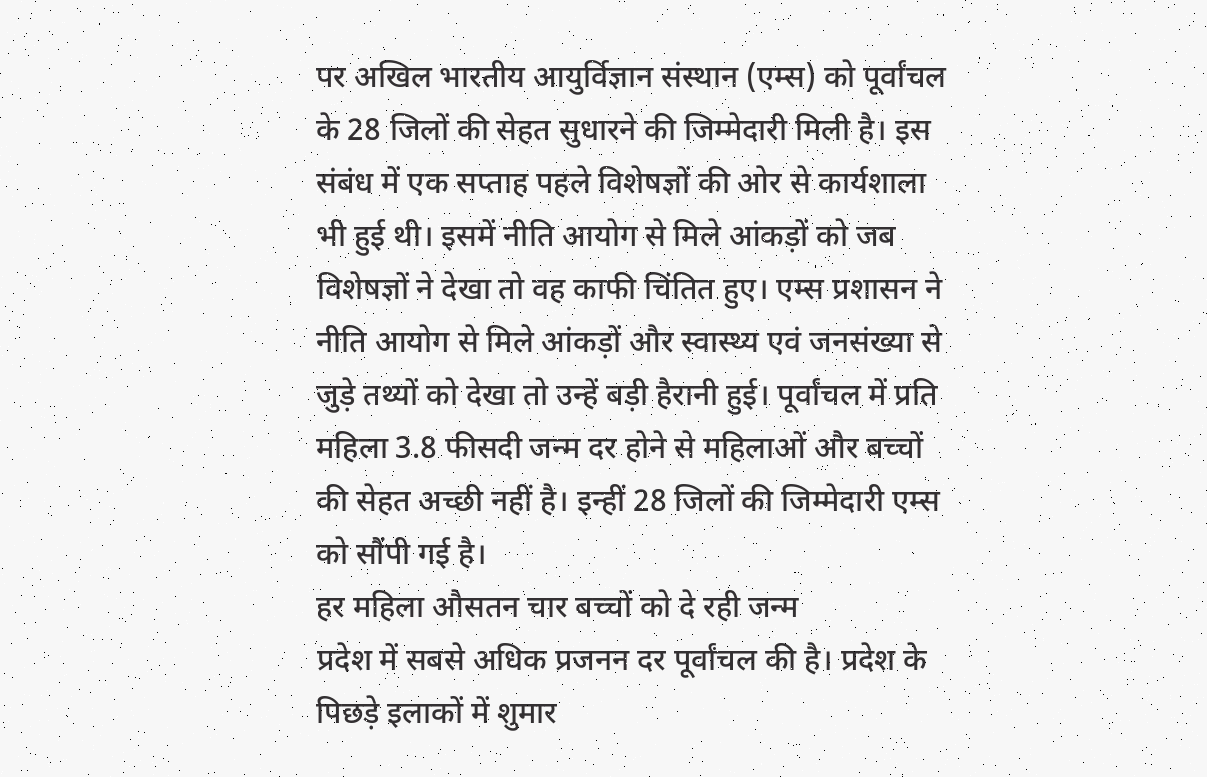पर अखिल भारतीय आयुर्विज्ञान संस्थान (एम्स) को पूर्वांचल के 28 जिलों की सेहत सुधारने की जिम्मेदारी मिली है। इस संबंध में एक सप्ताह पहले विशेषज्ञों की ओर से कार्यशाला भी हुई थी। इसमें नीति आयोग से मिले आंकड़ों को जब विशेषज्ञों ने देखा तो वह काफी चिंतित हुए। एम्स प्रशासन ने नीति आयोग से मिले आंकड़ों और स्वास्थ्य एवं जनसंख्या से जुड़े तथ्यों को देखा तो उन्हें बड़ी हैरानी हुई। पूर्वांचल में प्रति महिला 3.8 फीसदी जन्म दर होने से महिलाओं और बच्चों की सेहत अच्छी नहीं है। इन्हीं 28 जिलों की जिम्मेदारी एम्स को सौंपी गई है।
हर महिला औसतन चार बच्चों को दे रही जन्म
प्रदेश में सबसे अधिक प्रजनन दर पूर्वांचल की है। प्रदेश के पिछड़े इलाकों में शुमार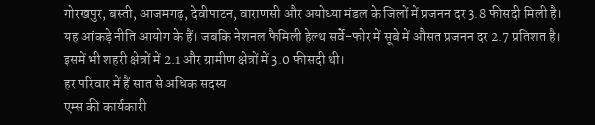गोरखपुर, बस्ती, आजमगढ़, देवीपाटन, वाराणसी और अयोध्या मंडल के जिलों में प्रजनन दर 3.8 फीसदी मिली है। यह आंकड़े नीति आयोग के हैं। जबकि नेशनल फैमिली हेल्थ सर्वे-फोर में सूबे में औसत प्रजनन दर 2.7 प्रतिशत है। इसमें भी शहरी क्षेत्रों में 2.1 और ग्रामीण क्षेत्रों में 3.0 फीसदी थी।
हर परिवार में हैं सात से अधिक सदस्य
एम्स की कार्यकारी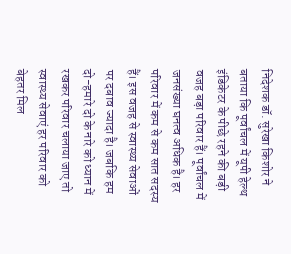निदेशक डॉ. सुरेखा किशोर ने बताया कि पूर्वांचल में यूपी हेल्थ इंडिकेटर के पीछे रहने की बड़ी वजह बड़ा परिवार हैं। पूर्वांचल में जनसंख्या घनत्व अधिक है। हर परिवार में कम से कम सात सदस्य हैं। इस वजह से स्वास्थ्य सेवाओं पर दबाव ज्यादा है। जबकि हम दो-हमारे दो के नारे को ध्यान में रखकर परिवार चलाया जाए तो स्वास्थ्य सेवाएं हर परिवार को बेहतर मिल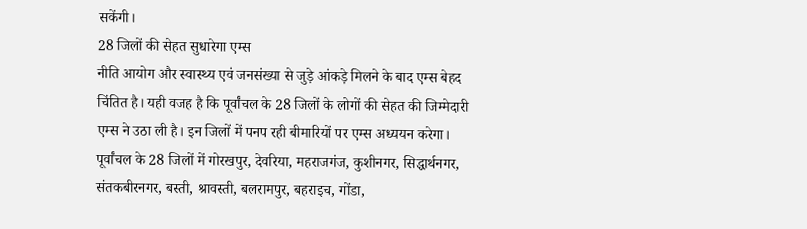सकेंगी।
28 जिलों की सेहत सुधारेगा एम्स
नीति आयोग और स्वास्थ्य एवं जनसंख्या से जुड़े आंकड़े मिलने के बाद एम्स बेहद चिंतित है। यही वजह है कि पूर्वांचल के 28 जिलों के लोगों की सेहत की जिम्मेदारी एम्स ने उठा ली है। इन जिलों में पनप रही बीमारियों पर एम्स अध्ययन करेगा। पूर्वांचल के 28 जिलों में गोरखपुर, देवरिया, महराजगंज, कुशीनगर, सिद्धार्थनगर, संतकबीरनगर, बस्ती, श्रावस्ती, बलरामपुर, बहराइच, गोंडा,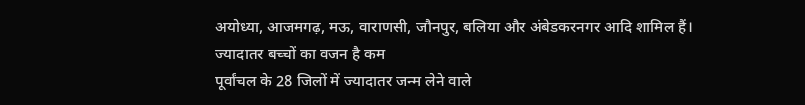अयोध्या, आजमगढ़, मऊ, वाराणसी, जौनपुर, बलिया और अंबेडकरनगर आदि शामिल हैं।
ज्यादातर बच्चों का वजन है कम
पूर्वांचल के 28 जिलों में ज्यादातर जन्म लेने वाले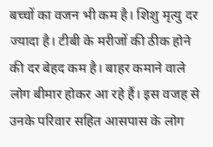बच्चों का वजन भी कम है। शिशु मृत्यु दर ज्यादा है। टीबी के मरीजों की ठीक होने की दर बेहद कम है। बाहर कमाने वाले लोग बीमार होकर आ रहे हैं। इस वजह से उनके परिवार सहित आसपास के लोग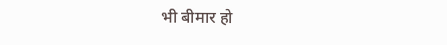भी बीमार हो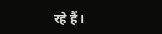रहे हैं।